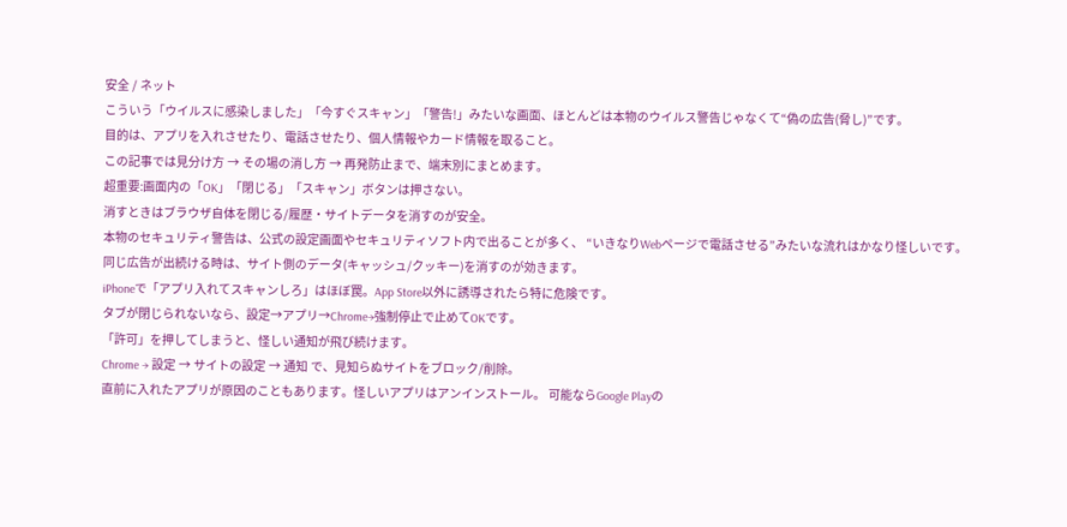安全 / ネット
こういう「ウイルスに感染しました」「今すぐスキャン」「警告!」みたいな画面、ほとんどは本物のウイルス警告じゃなくて“偽の広告(脅し)”です。
目的は、アプリを入れさせたり、電話させたり、個人情報やカード情報を取ること。
この記事では見分け方 → その場の消し方 → 再発防止まで、端末別にまとめます。
超重要:画面内の「OK」「閉じる」「スキャン」ボタンは押さない。
消すときはブラウザ自体を閉じる/履歴・サイトデータを消すのが安全。
本物のセキュリティ警告は、公式の設定画面やセキュリティソフト内で出ることが多く、 “いきなりWebページで電話させる”みたいな流れはかなり怪しいです。
同じ広告が出続ける時は、サイト側のデータ(キャッシュ/クッキー)を消すのが効きます。
iPhoneで「アプリ入れてスキャンしろ」はほぼ罠。App Store以外に誘導されたら特に危険です。
タブが閉じられないなら、設定→アプリ→Chrome→強制停止で止めてOKです。
「許可」を押してしまうと、怪しい通知が飛び続けます。
Chrome → 設定 → サイトの設定 → 通知 で、見知らぬサイトをブロック/削除。
直前に入れたアプリが原因のこともあります。怪しいアプリはアンインストール。 可能ならGoogle Playの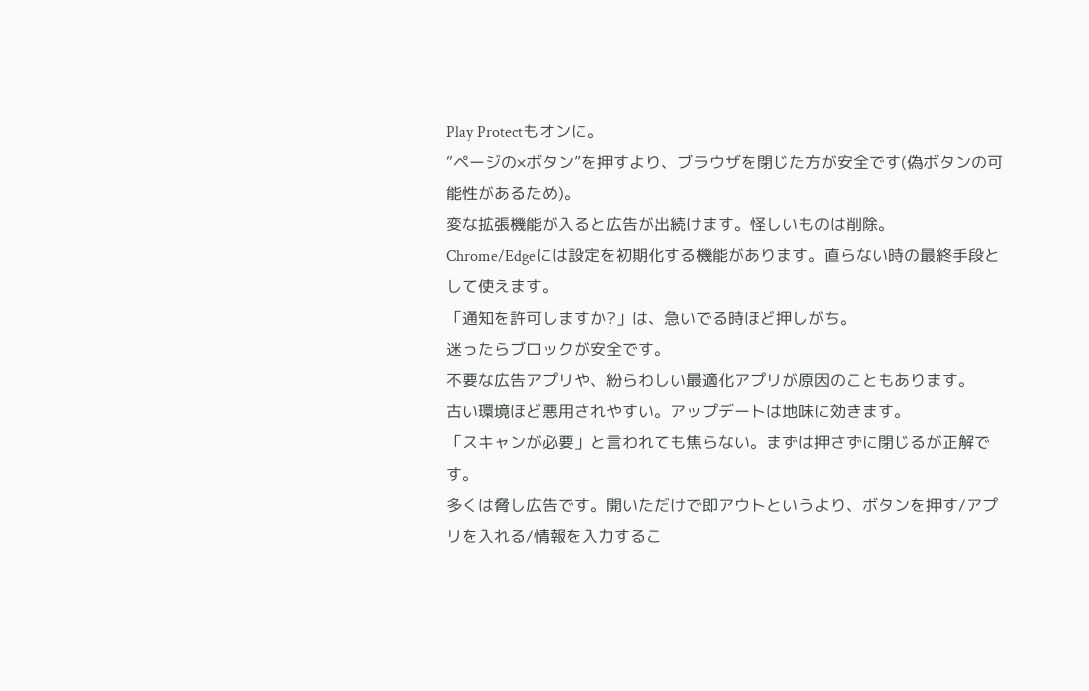Play Protectもオンに。
“ページの×ボタン”を押すより、ブラウザを閉じた方が安全です(偽ボタンの可能性があるため)。
変な拡張機能が入ると広告が出続けます。怪しいものは削除。
Chrome/Edgeには設定を初期化する機能があります。直らない時の最終手段として使えます。
「通知を許可しますか?」は、急いでる時ほど押しがち。
迷ったらブロックが安全です。
不要な広告アプリや、紛らわしい最適化アプリが原因のこともあります。
古い環境ほど悪用されやすい。アップデートは地味に効きます。
「スキャンが必要」と言われても焦らない。まずは押さずに閉じるが正解です。
多くは脅し広告です。開いただけで即アウトというより、ボタンを押す/アプリを入れる/情報を入力するこ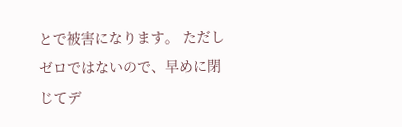とで被害になります。 ただしゼロではないので、早めに閉じてデ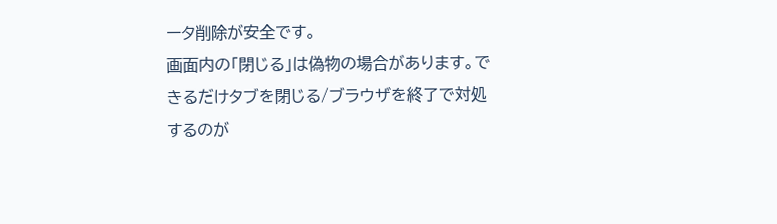ータ削除が安全です。
画面内の「閉じる」は偽物の場合があります。できるだけタブを閉じる/ブラウザを終了で対処するのが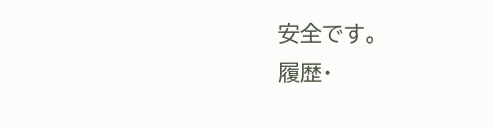安全です。
履歴・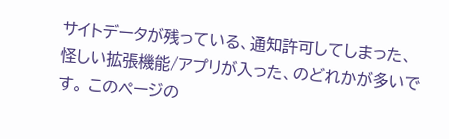サイトデータが残っている、通知許可してしまった、怪しい拡張機能/アプリが入った、のどれかが多いです。 このページの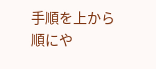手順を上から順にや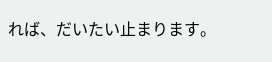れば、だいたい止まります。